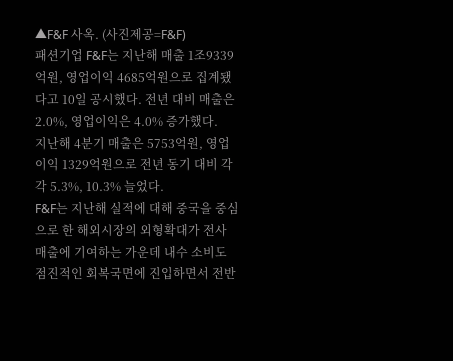▲F&F 사옥. (사진제공=F&F)
패션기업 F&F는 지난해 매출 1조9339억원, 영업이익 4685억원으로 집계됐다고 10일 공시했다. 전년 대비 매출은 2.0%, 영업이익은 4.0% 증가했다.
지난해 4분기 매출은 5753억원, 영업이익 1329억원으로 전년 동기 대비 각각 5.3%, 10.3% 늘었다.
F&F는 지난해 실적에 대해 중국을 중심으로 한 해외시장의 외형확대가 전사 매출에 기여하는 가운데 내수 소비도 점진적인 회복국면에 진입하면서 전반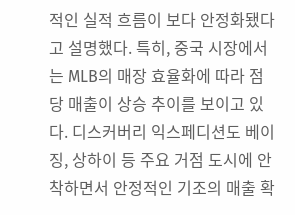적인 실적 흐름이 보다 안정화됐다고 설명했다. 특히, 중국 시장에서는 MLB의 매장 효율화에 따라 점당 매출이 상승 추이를 보이고 있다. 디스커버리 익스페디션도 베이징, 상하이 등 주요 거점 도시에 안착하면서 안정적인 기조의 매출 확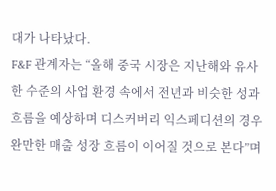대가 나타났다.
F&F 관계자는 “올해 중국 시장은 지난해와 유사한 수준의 사업 환경 속에서 전년과 비슷한 성과 흐름을 예상하며 디스커버리 익스페디션의 경우 완만한 매출 성장 흐름이 이어질 것으로 본다”며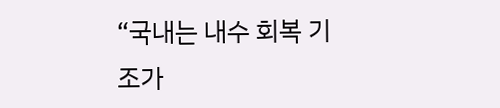“국내는 내수 회복 기조가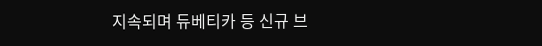지속되며 듀베티카 등 신규 브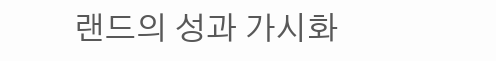랜드의 성과 가시화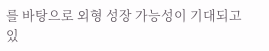를 바탕으로 외형 성장 가능성이 기대되고 있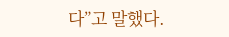다”고 말했다.